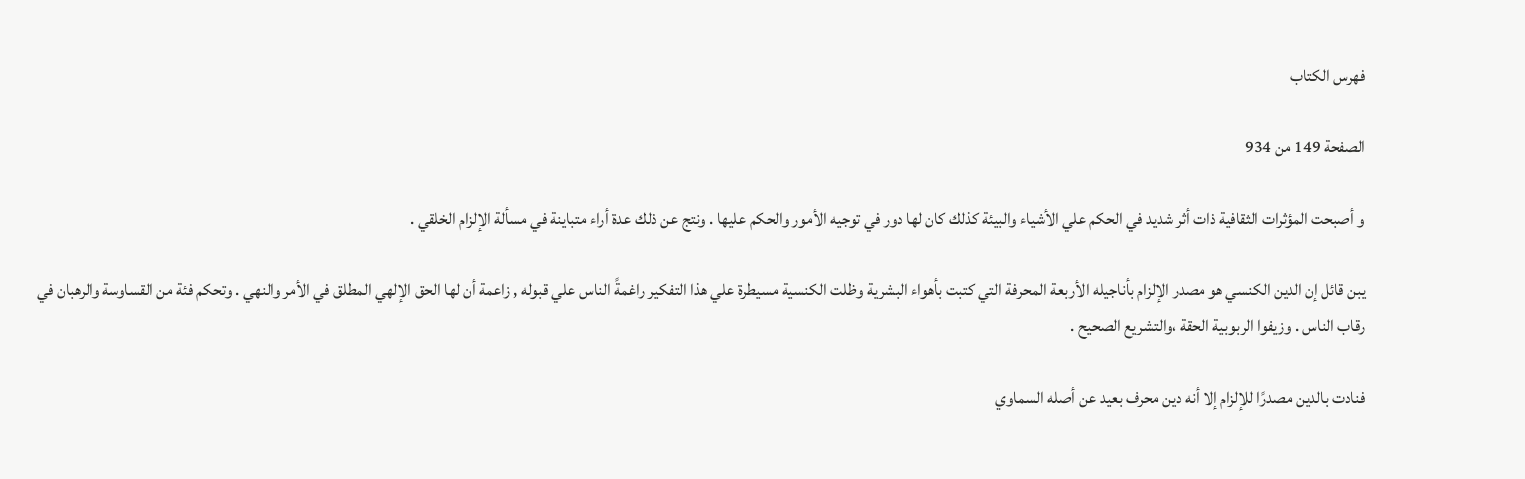فهرس الكتاب

الصفحة 149 من 934

و أصبحت المؤثرات الثقافية ذات أثر شديد في الحكم علي الأشياء والبيئة كذلك كان لها دور في توجيه الأمور والحكم عليها . ونتج عن ذلك عدة أراء متباينة في مسألة الإلزام الخلقي .

يبن قائل إن الدين الكنسي هو مصدر الإلزام بأناجيله الأربعة المحرفة التي كتبت بأهواء البشرية وظلت الكنسية مسيطرة علي هذا التفكير راغمةً الناس علي قبوله , زاعمة أن لها الحق الإلهي المطلق في الأمر والنهي . وتحكم فئة من القساوسة والرهبان في رقاب الناس . وزيفوا الربوبية الحقة ،والتشريع الصحيح .

فنادت بالدين مصدرًا للإلزام إلا أنه دين محرف بعيد عن أصله السماوي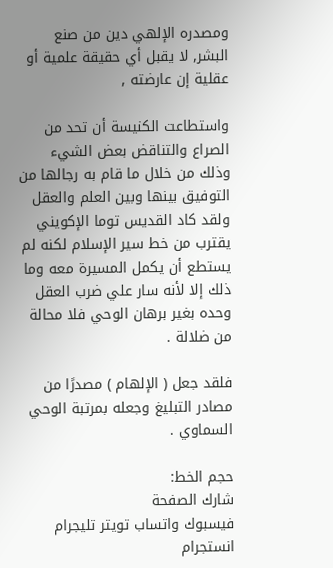ومصدره الإلهي دين من صنع البشر, لا يقبل أي حقيقة علمية أو عقلية إن عارضته ,

واستطاعت الكنيسة أن تحد من الصراع والتناقض بعض الشيء وذلك من خلال ما قام به رجالها من التوفيق بينها وبين العلم والعقل ولقد كاد القديس توما الإكويني يقترب من خط سير الإسلام لكنه لم يستطع أن يكمل المسيرة معه وما ذلك إلا لأنه سار علي ضرب العقل وحده بغير برهان الوحي فلا محالة من ضلالة .

فلقد جعل ( الإلهام ) مصدرًا من مصادر التبليغ وجعله بمرتبة الوحي السماوي .

حجم الخط:
شارك الصفحة
فيسبوك واتساب تويتر تليجرام انستجرام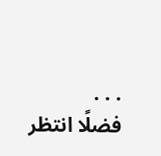. . .
فضلًا انتظر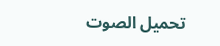تحميل الصوت